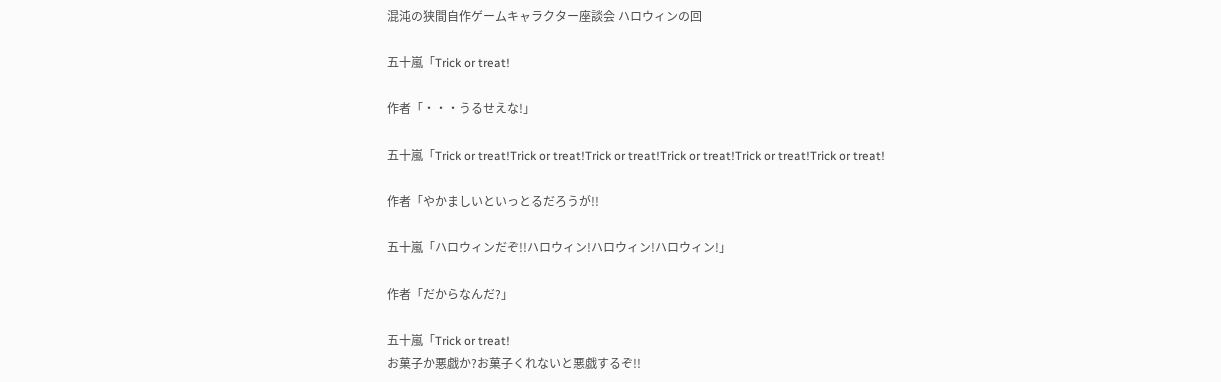混沌の狭間自作ゲームキャラクター座談会 ハロウィンの回

五十嵐「Trick or treat!

作者「・・・うるせえな!」

五十嵐「Trick or treat!Trick or treat!Trick or treat!Trick or treat!Trick or treat!Trick or treat!

作者「やかましいといっとるだろうが!!

五十嵐「ハロウィンだぞ!!ハロウィン!ハロウィン!ハロウィン!」

作者「だからなんだ?」

五十嵐「Trick or treat!
お菓子か悪戯か?お菓子くれないと悪戯するぞ!!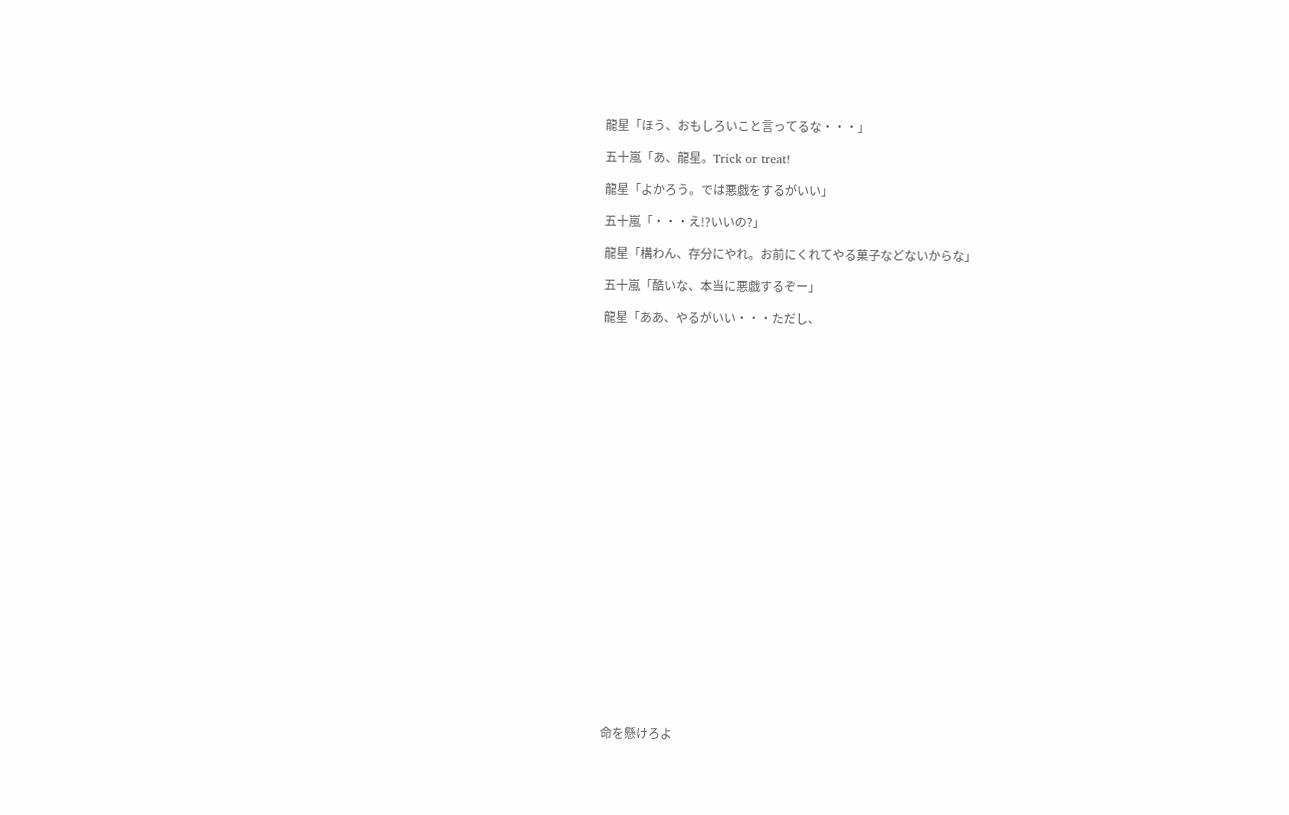龍星「ほう、おもしろいこと言ってるな・・・」

五十嵐「あ、龍星。Trick or treat!

龍星「よかろう。では悪戯をするがいい」

五十嵐「・・・え!?いいの?」

龍星「構わん、存分にやれ。お前にくれてやる菓子などないからな」

五十嵐「酷いな、本当に悪戯するぞー」

龍星「ああ、やるがいい・・・ただし、

























命を懸けろよ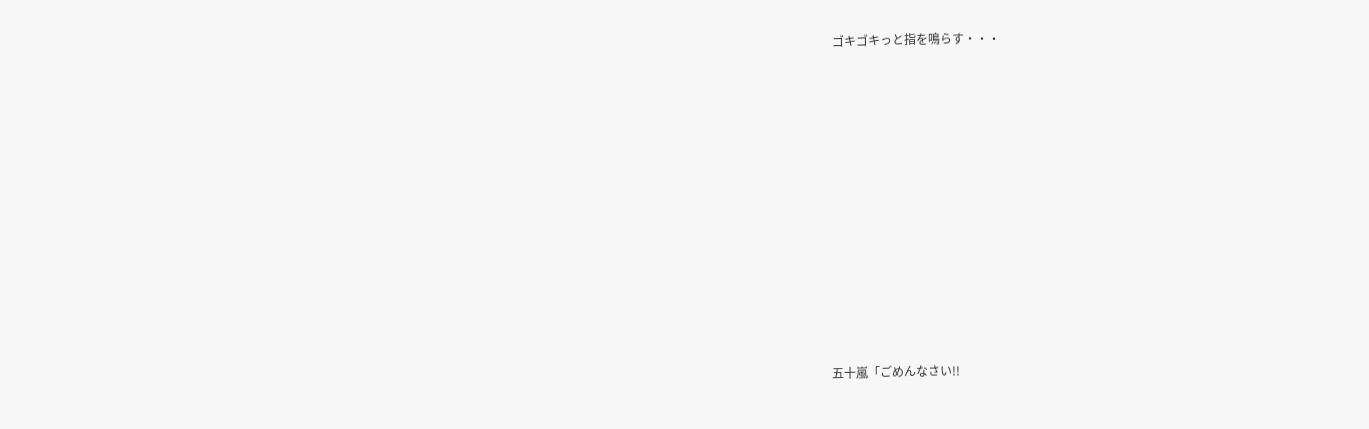ゴキゴキっと指を鳴らす・・・















五十嵐「ごめんなさい!!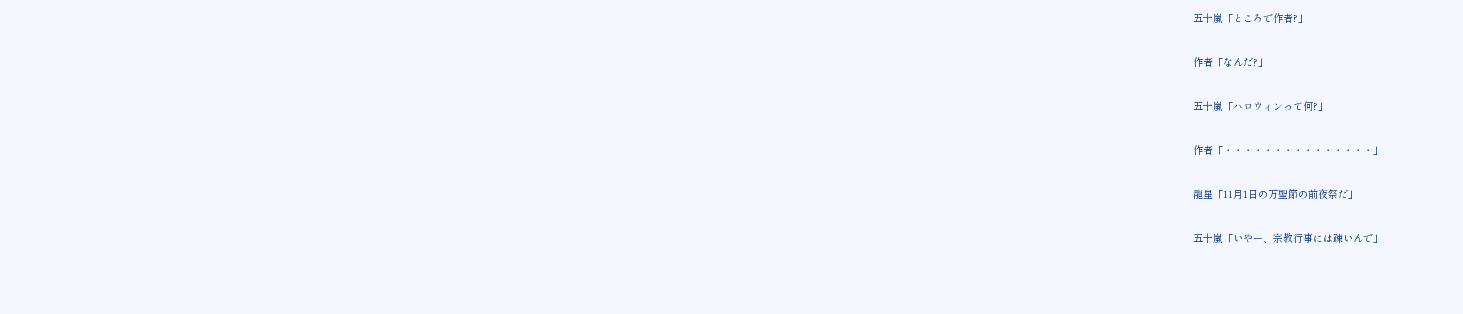五十嵐「ところで作者?」

作者「なんだ?」

五十嵐「ハロウィンって何?」

作者「・・・・・・・・・・・・・・・」

龍星「11月1日の万聖節の前夜祭だ」

五十嵐「いやー、宗教行事には疎いんで」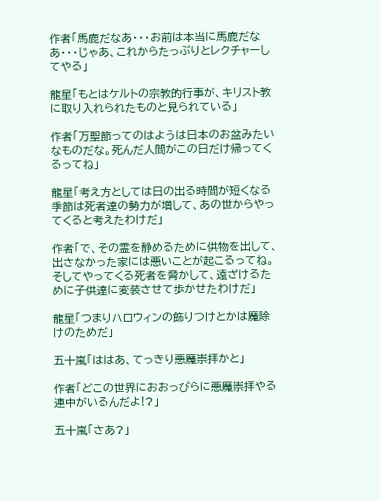作者「馬鹿だなあ・・・お前は本当に馬鹿だなあ・・・じゃあ、これからたっぷりとレクチャーしてやる」

龍星「もとはケルトの宗教的行事が、キリスト教に取り入れられたものと見られている」

作者「万聖節ってのはようは日本のお盆みたいなものだな。死んだ人間がこの日だけ帰ってくるってね」

龍星「考え方としては日の出る時間が短くなる季節は死者達の勢力が増して、あの世からやってくると考えたわけだ」

作者「で、その霊を静めるために供物を出して、出さなかった家には悪いことが起こるってね。
そしてやってくる死者を脅かして、遠ざけるために子供達に変装させて歩かせたわけだ」

龍星「つまりハロウィンの飾りつけとかは魔除けのためだ」

五十嵐「ははあ、てっきり悪魔崇拝かと」

作者「どこの世界におおっぴらに悪魔崇拝やる連中がいるんだよ!?」

五十嵐「さあ?」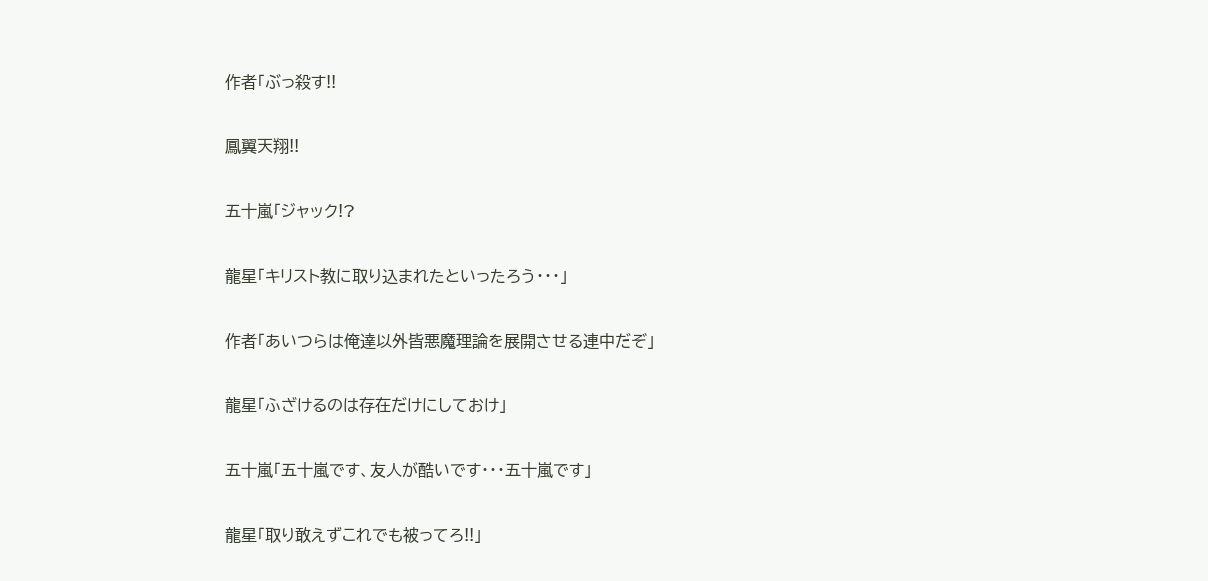作者「ぶっ殺す!!

鳳翼天翔!!

五十嵐「ジャック!?

龍星「キリスト教に取り込まれたといったろう・・・」

作者「あいつらは俺達以外皆悪魔理論を展開させる連中だぞ」

龍星「ふざけるのは存在だけにしておけ」

五十嵐「五十嵐です、友人が酷いです・・・五十嵐です」

龍星「取り敢えずこれでも被ってろ!!」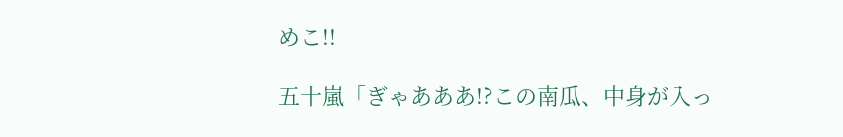めこ!!

五十嵐「ぎゃあああ!?この南瓜、中身が入っ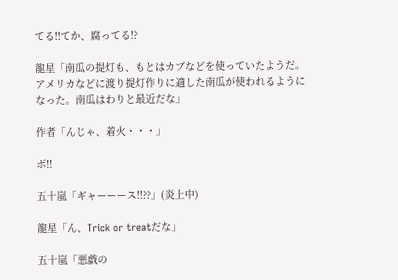てる!!てか、腐ってる!?

龍星「南瓜の提灯も、もとはカブなどを使っていたようだ。アメリカなどに渡り提灯作りに適した南瓜が使われるようになった。南瓜はわりと最近だな」

作者「んじゃ、着火・・・」

ボ!!

五十嵐「ギャーーース!!??」(炎上中)

龍星「ん、Trick or treatだな」

五十嵐「悪戯の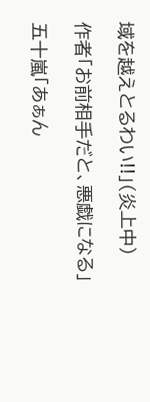域を越えとるわい!!」(炎上中)

作者「お前相手だと、悪戯になる」

五十嵐「あぁん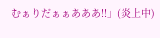むぁりだぁぁあああ!!」(炎上中)